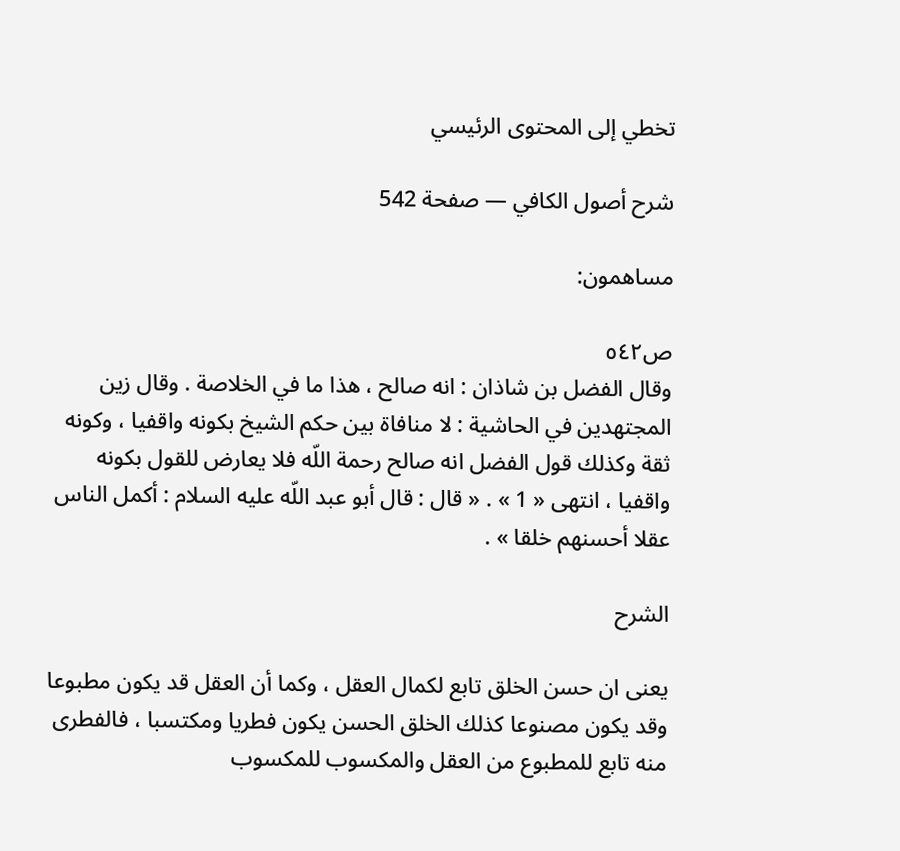تخطي إلى المحتوى الرئيسي

شرح أصول الكافي — صفحة 542

مساهمون:

ص٥٤٢
وقال الفضل بن شاذان : انه صالح ، هذا ما في الخلاصة . وقال زين المجتهدين في الحاشية : لا منافاة بين حكم الشيخ بكونه واقفيا ، وكونه ثقة وكذلك قول الفضل انه صالح رحمة اللّه فلا يعارض للقول بكونه واقفيا ، انتهى « 1 » . « قال : قال أبو عبد اللّه عليه السلام : أكمل الناس عقلا أحسنهم خلقا » .

الشرح

يعنى ان حسن الخلق تابع لكمال العقل ، وكما أن العقل قد يكون مطبوعا وقد يكون مصنوعا كذلك الخلق الحسن يكون فطريا ومكتسبا ، فالفطرى منه تابع للمطبوع من العقل والمكسوب للمكسوب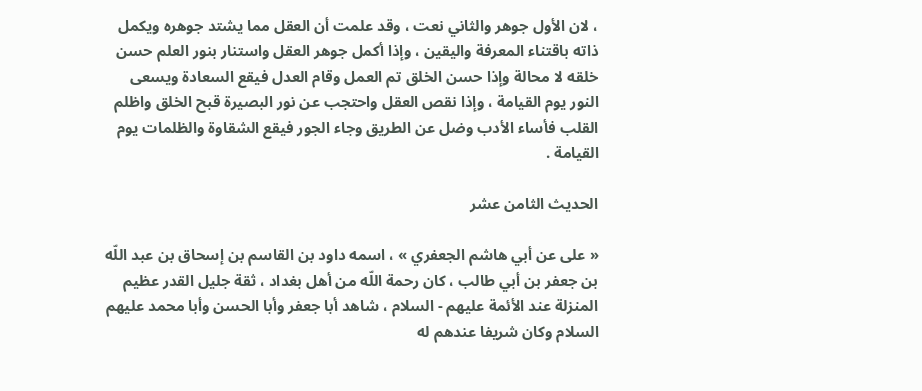، لان الأول جوهر والثاني نعت ، وقد علمت أن العقل مما يشتد جوهره ويكمل ذاته باقتناء المعرفة واليقين ، وإذا أكمل جوهر العقل واستنار بنور العلم حسن خلقه لا محالة وإذا حسن الخلق تم العمل وقام العدل فيقع السعادة ويسعى النور يوم القيامة ، وإذا نقص العقل واحتجب عن نور البصيرة قبح الخلق واظلم القلب فأساء الأدب وضل عن الطريق وجاء الجور فيقع الشقاوة والظلمات يوم القيامة .

الحديث الثامن عشر

« على عن أبي هاشم الجعفري » ، اسمه داود بن القاسم بن إسحاق بن عبد اللّه بن جعفر بن أبي طالب ، كان رحمة اللّه من أهل بغداد ، ثقة جليل القدر عظيم المنزلة عند الأئمة عليهم - السلام ، شاهد أبا جعفر وأبا الحسن وأبا محمد عليهم السلام وكان شريفا عندهم له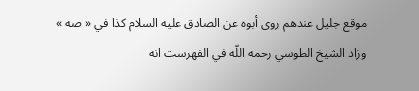موقع جليل عندهم روى أبوه عن الصادق عليه السلام كذا في « صه » وزاد الشيخ الطوسي رحمه اللّه في الفهرست انه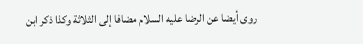روى أيضا عن الرضا عليه السلام مضافا إلى الثلاثة وكذا ذكر ابن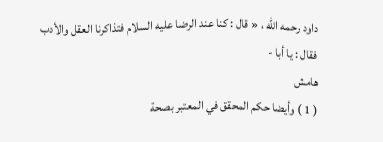داود رحمه اللّه ، « قال : كنا عند الرضا عليه السلام فتذاكرنا العقل والأدب فقال : يا أبا -
هامش
( 1 ) وأيضا حكم المحقق في المعتبر بصحة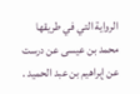الرواية التي في طريقها محمد بن عيسى عن درست عن إبراهيم بن عبد الحميد .